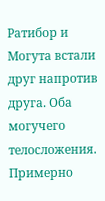Ратибор и Могута встали друг напротив друга. Оба могучего телосложения. Примерно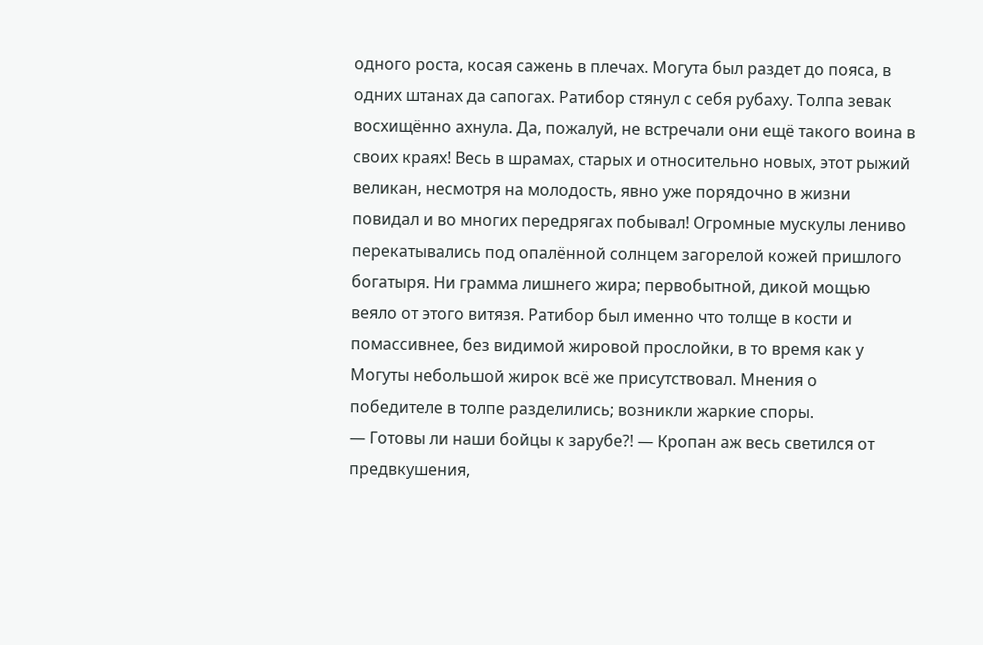одного роста, косая сажень в плечах. Могута был раздет до пояса, в одних штанах да сапогах. Ратибор стянул с себя рубаху. Толпа зевак восхищённо ахнула. Да, пожалуй, не встречали они ещё такого воина в своих краях! Весь в шрамах, старых и относительно новых, этот рыжий великан, несмотря на молодость, явно уже порядочно в жизни повидал и во многих передрягах побывал! Огромные мускулы лениво перекатывались под опалённой солнцем загорелой кожей пришлого богатыря. Ни грамма лишнего жира; первобытной, дикой мощью веяло от этого витязя. Ратибор был именно что толще в кости и помассивнее, без видимой жировой прослойки, в то время как у Могуты небольшой жирок всё же присутствовал. Мнения о победителе в толпе разделились; возникли жаркие споры.
— Готовы ли наши бойцы к зарубе?! — Кропан аж весь светился от предвкушения,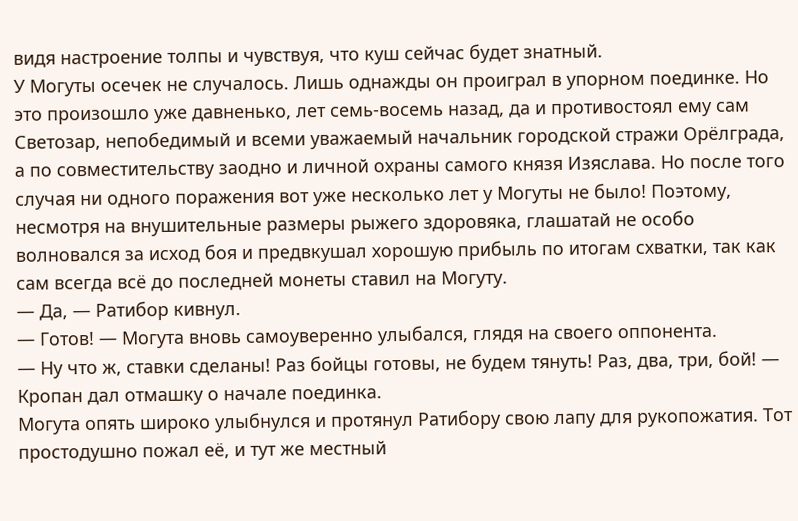видя настроение толпы и чувствуя, что куш сейчас будет знатный.
У Могуты осечек не случалось. Лишь однажды он проиграл в упорном поединке. Но это произошло уже давненько, лет семь-восемь назад, да и противостоял ему сам Светозар, непобедимый и всеми уважаемый начальник городской стражи Орёлграда, а по совместительству заодно и личной охраны самого князя Изяслава. Но после того случая ни одного поражения вот уже несколько лет у Могуты не было! Поэтому, несмотря на внушительные размеры рыжего здоровяка, глашатай не особо волновался за исход боя и предвкушал хорошую прибыль по итогам схватки, так как сам всегда всё до последней монеты ставил на Могуту.
— Да, — Ратибор кивнул.
— Готов! — Могута вновь самоуверенно улыбался, глядя на своего оппонента.
— Ну что ж, ставки сделаны! Раз бойцы готовы, не будем тянуть! Раз, два, три, бой! — Кропан дал отмашку о начале поединка.
Могута опять широко улыбнулся и протянул Ратибору свою лапу для рукопожатия. Тот простодушно пожал её, и тут же местный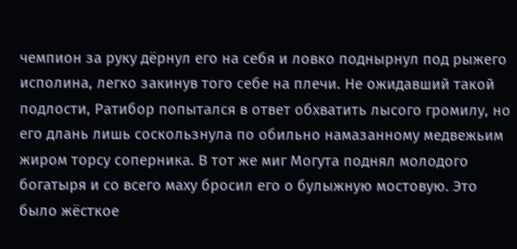чемпион за руку дёрнул его на себя и ловко поднырнул под рыжего исполина, легко закинув того себе на плечи. Не ожидавший такой подлости, Ратибор попытался в ответ обхватить лысого громилу, но его длань лишь соскользнула по обильно намазанному медвежьим жиром торсу соперника. В тот же миг Могута поднял молодого богатыря и со всего маху бросил его о булыжную мостовую. Это было жёсткое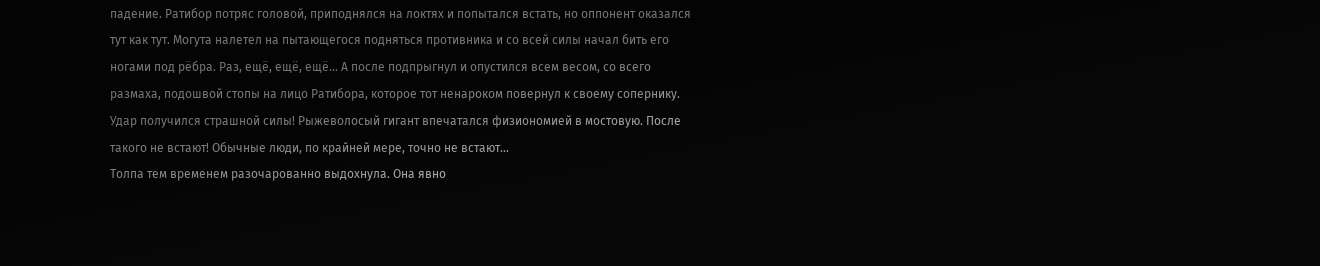падение. Ратибор потряс головой, приподнялся на локтях и попытался встать, но оппонент оказался тут как тут. Могута налетел на пытающегося подняться противника и со всей силы начал бить его ногами под рёбра. Раз, ещё, ещё, ещё… А после подпрыгнул и опустился всем весом, со всего размаха, подошвой стопы на лицо Ратибора, которое тот ненароком повернул к своему сопернику. Удар получился страшной силы! Рыжеволосый гигант впечатался физиономией в мостовую. После такого не встают! Обычные люди, по крайней мере, точно не встают…
Толпа тем временем разочарованно выдохнула. Она явно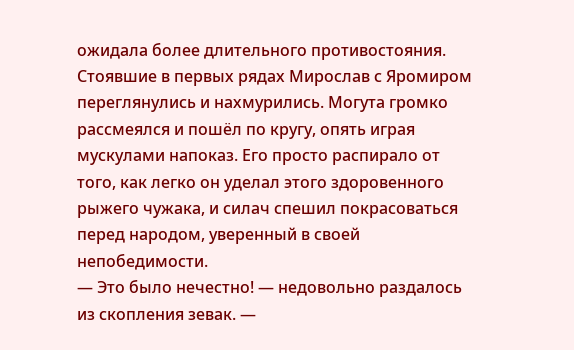ожидала более длительного противостояния. Стоявшие в первых рядах Мирослав с Яромиром переглянулись и нахмурились. Могута громко рассмеялся и пошёл по кругу, опять играя мускулами напоказ. Его просто распирало от того, как легко он уделал этого здоровенного рыжего чужака, и силач спешил покрасоваться перед народом, уверенный в своей непобедимости.
— Это было нечестно! — недовольно раздалось из скопления зевак. —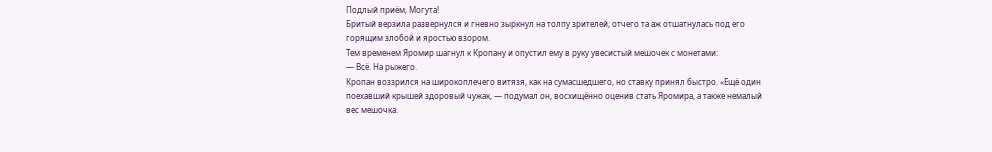Подлый приём, Могута!
Бритый верзила развернулся и гневно зыркнул на толпу зрителей, отчего та аж отшатнулась под его горящим злобой и яростью взором.
Тем временем Яромир шагнул к Кропану и опустил ему в руку увесистый мешочек с монетами:
— Всё. На рыжего.
Кропан воззрился на широкоплечего витязя, как на сумасшедшего, но ставку принял быстро. «Ещё один поехавший крышей здоровый чужак, — подумал он, восхищённо оценив стать Яромира, а также немалый вес мешочка.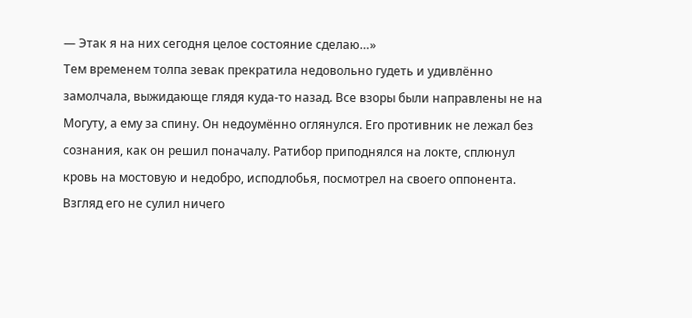— Этак я на них сегодня целое состояние сделаю…»
Тем временем толпа зевак прекратила недовольно гудеть и удивлённо замолчала, выжидающе глядя куда-то назад. Все взоры были направлены не на Могуту, а ему за спину. Он недоумённо оглянулся. Его противник не лежал без сознания, как он решил поначалу. Ратибор приподнялся на локте, сплюнул кровь на мостовую и недобро, исподлобья, посмотрел на своего оппонента. Взгляд его не сулил ничего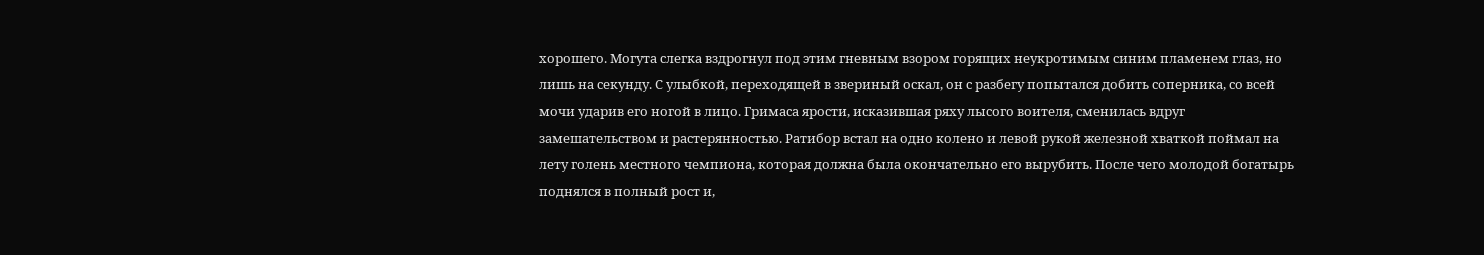хорошего. Могута слегка вздрогнул под этим гневным взором горящих неукротимым синим пламенем глаз, но лишь на секунду. С улыбкой, переходящей в звериный оскал, он с разбегу попытался добить соперника, со всей мочи ударив его ногой в лицо. Гримаса ярости, исказившая ряху лысого воителя, сменилась вдруг замешательством и растерянностью. Ратибор встал на одно колено и левой рукой железной хваткой поймал на лету голень местного чемпиона, которая должна была окончательно его вырубить. После чего молодой богатырь поднялся в полный рост и,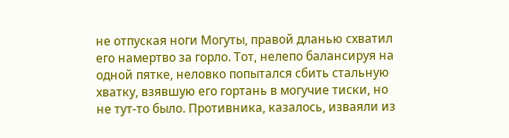не отпуская ноги Могуты, правой дланью схватил его намертво за горло. Тот, нелепо балансируя на одной пятке, неловко попытался сбить стальную хватку, взявшую его гортань в могучие тиски, но не тут-то было. Противника, казалось, изваяли из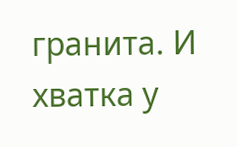гранита. И хватка у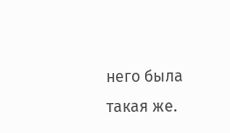него была такая же.